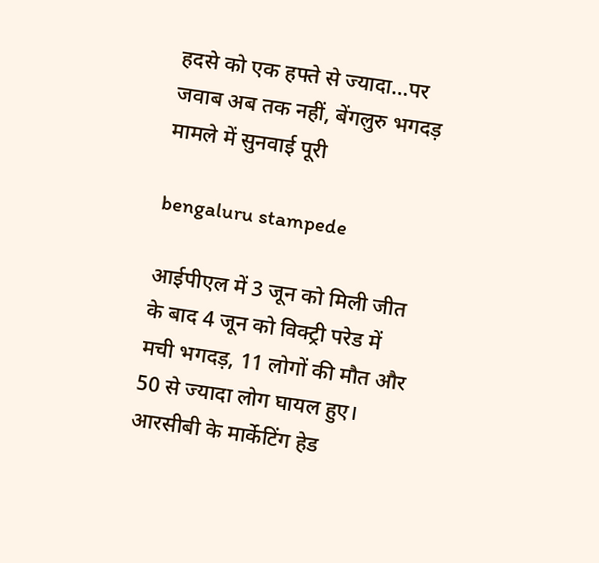हदसे को एक हफ्ते से ज्यादा…पर जवाब अब तक नहीं, बेंगलुरु भगदड़ मामले में सुनवाई पूरी

bengaluru stampede

आईपीएल में 3 जून को मिली जीत के बाद 4 जून को विक्ट्री परेड में मची भगदड़, 11 लोगों की मौत और 50 से ज्यादा लोग घायल हुए। आरसीबी के मार्केटिंग हेड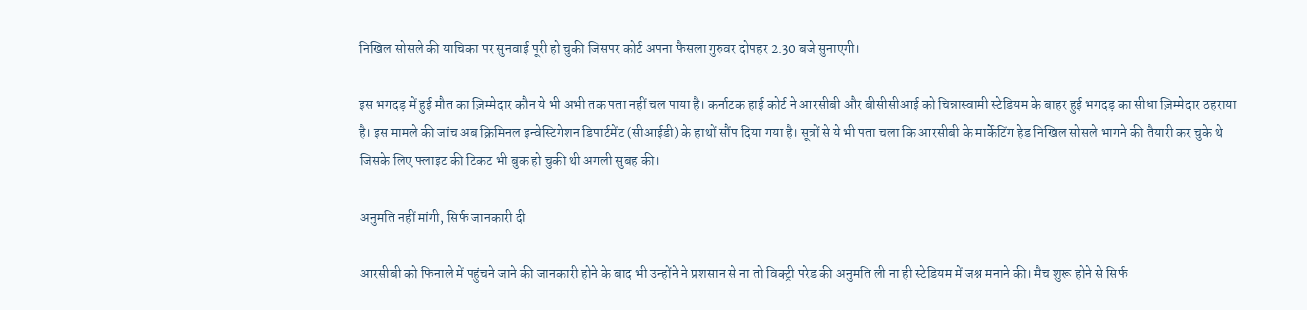निखिल सोसले की याचिका पर सुनवाई पूरी हो चुकी जिसपर कोर्ट अपना फैसला गुरुवर दोपहर 2.30 बजे सुनाएगी।

इस भगदड़ में हुई मौत का ज़िम्मेदार कौन ये भी अभी तक पता नहीं चल पाया है। कर्नाटक हाई कोर्ट ने आरसीबी और बीसीसीआई को चिन्नास्वामी स्टेडियम के बाहर हुई भगदड़ का सीधा ज़िम्मेदार ठहराया है। इस मामले की जांच अब क्रिमिनल इन्वेस्टिगेशन डिपार्टमेंट (सीआईडी) के हाथों सौंप दिया गया है। सूत्रों से ये भी पता चला कि आरसीबी के मार्केटिंग हेड निखिल सोसले भागने की तैयारी कर चुके थे जिसके लिए फ्लाइट की टिकट भी बुक हो चुकी थी अगली सुबह की।

अनुमति नहीं मांगी, सिर्फ जानकारी दी

आरसीबी को फिनाले में पहुंचने जाने की जानकारी होने के बाद भी उन्होंने ने प्रशसान से ना तो विक्ट्री परेड की अनुमति ली ना ही स्टेडियम में जश्न मनाने की। मैच शुरू होने से सिर्फ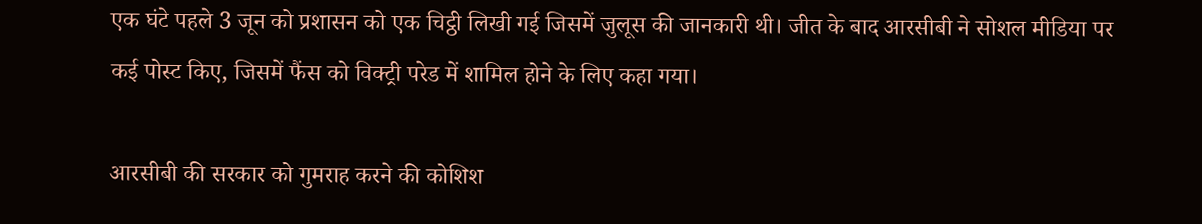एक घंटे पहले 3 जून को प्रशासन को एक चिट्ठी लिखी गई जिसमें जुलूस की जानकारी थी। जीत के बाद आरसीबी ने सोशल मीडिया पर कई पोस्ट किए, जिसमें फैंस को विक्ट्री परेड में शामिल होने के लिए कहा गया।

आरसीबी की सरकार को गुमराह करने की कोशिश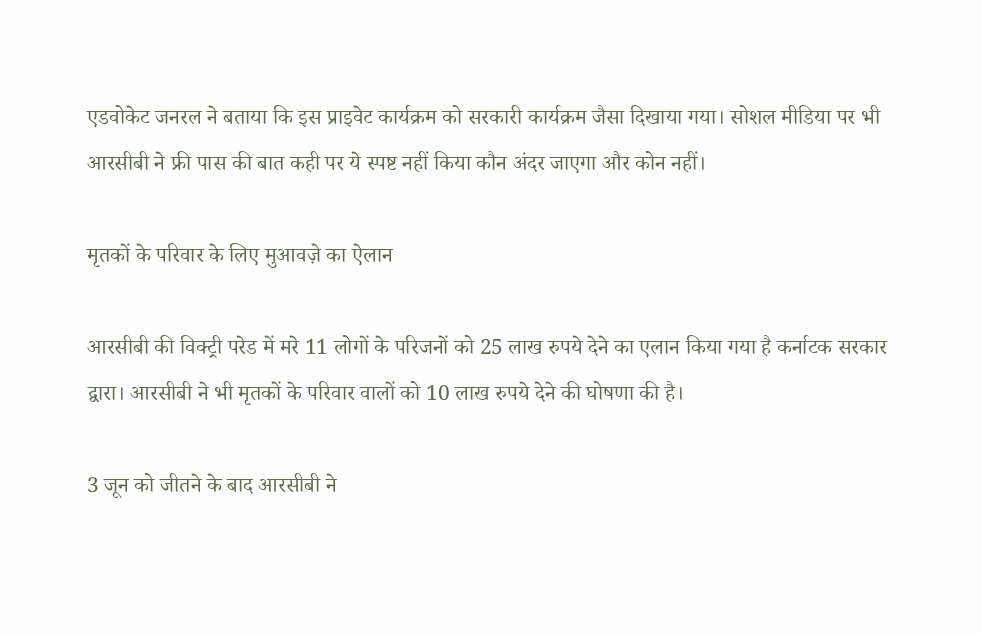एडवोकेट जनरल ने बताया कि इस प्राइवेट कार्यक्रम को सरकारी कार्यक्रम जैसा दिखाया गया। सोशल मीडिया पर भी आरसीबी ने फ्री पास की बात कही पर ये स्पष्ट नहीं किया कौन अंदर जाएगा और कोन नहीं।

मृतकों के परिवार के लिए मुआवज़े का ऐलान

आरसीबी की विक्ट्री परेड में मरे 11 लोगों के परिजनों को 25 लाख रुपये देने का एलान किया गया है कर्नाटक सरकार द्वारा। आरसीबी ने भी मृतकों के परिवार वालों को 10 लाख रुपये देने की घोषणा की है।

3 जून को जीतने के बाद आरसीबी ने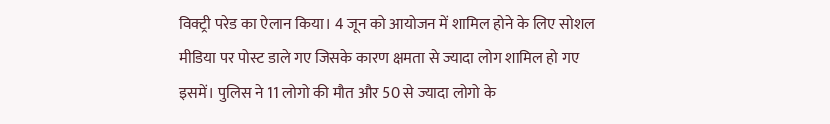विक्ट्री परेड का ऐलान किया। 4 जून को आयोजन में शामिल होने के लिए सोशल मीडिया पर पोस्ट डाले गए जिसके कारण क्षमता से ज्यादा लोग शामिल हो गए इसमें। पुलिस ने 11 लोगो की मौत और 50 से ज्यादा लोगो के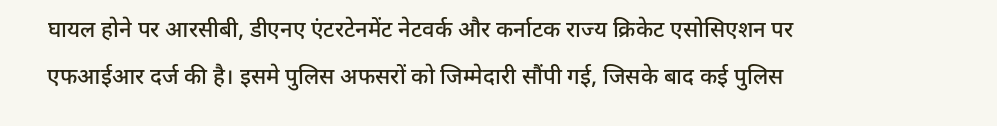घायल होने पर आरसीबी, डीएनए एंटरटेनमेंट नेटवर्क और कर्नाटक राज्य क्रिकेट एसोसिएशन पर एफआईआर दर्ज की है। इसमे पुलिस अफसरों को जिम्मेदारी सौंपी गई, जिसके बाद कई पुलिस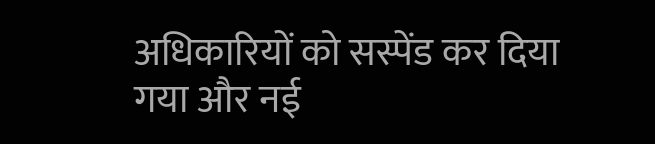अधिकारियों को सस्पेंड कर दिया गया और नई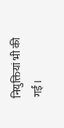नियुक्तियां भी की गईं।